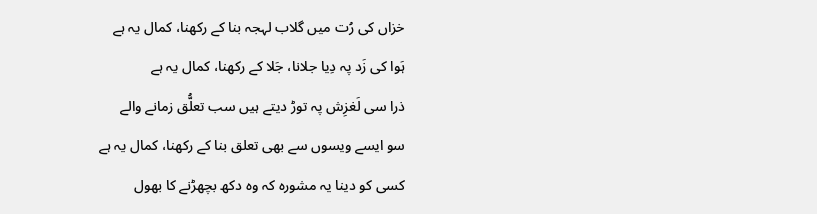خزاں کی رُت میں گلاب لہجہ بنا کے رکھنا، کمال یہ ہے
ہَوا کی زَد پہ دِیا جلانا، جَلا کے رکھنا، کمال یہ ہے
ذرا سی لَغزِش پہ توڑ دیتے ہیں سب تعلُّق زمانے والے
سو ایسے ویسوں سے بھی تعلق بنا کے رکھنا، کمال یہ ہے
کسی کو دینا یہ مشورہ کہ وہ دکھ بچھڑنے کا بھول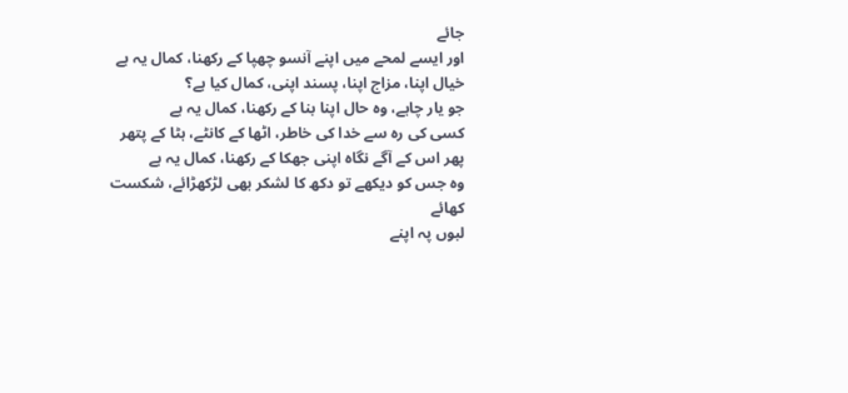جائے
اور ایسے لمحے میں اپنے آنسو چھپا کے رکھنا، کمال یہ ہے
خیال اپنا، مزاج اپنا، پسند اپنی، کمال کیا ہے؟
جو یار چاہے، وہ حال اپنا بنا کے رکھنا، کمال یہ ہے
کسی کی رہ سے خدا کی خاطر، اٹھا کے کانٹے، ہٹا کے پتھر
پھر اس کے آگے نگاہ اپنی جھکا کے رکھنا، کمال یہ ہے
وہ جس کو دیکھے تو دکھ کا لشکر بھی لڑکھڑائے، شکست کھائے
لبوں پہ اپنے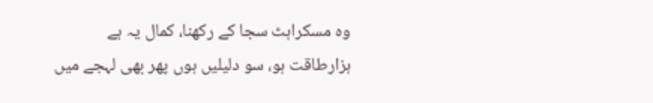وہ مسکراہٹ سجا کے رکھنا، کمال یہ ہے
ہزارطاقت ہو، سو دلیلیں ہوں پھر بھی لہجے میں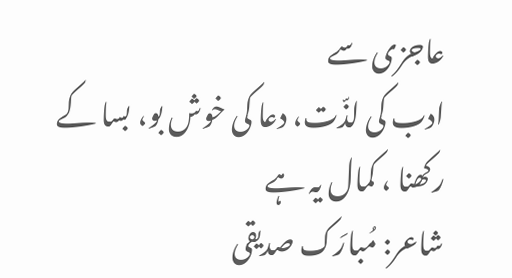عاجزی سے
ادب کی لذّت، دعا کی خوش بو، بسا کے رکھنا ، کمال یہ ہے
شاعر: مُبارَک صدیقی